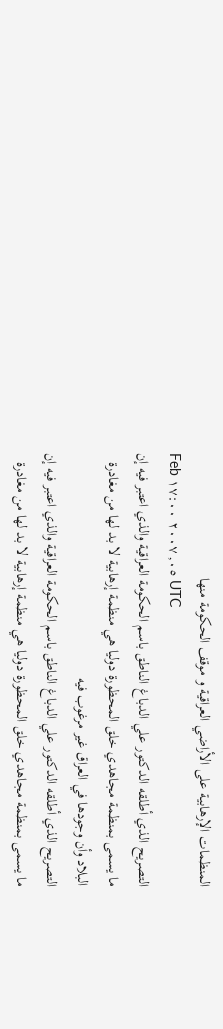المنظمات الإرهابية على الأراضي العراقية و موقف الحكومة منها
Feb ٠٥, ٢٠٠٧ ١٧:٠٠ UTC
التصريح الذي أطلقه الدكتور علي الدباغ الناطق باسم الحكومة العراقية والذي اعتبر فيه إن ما يسمى بمنظمة مجاهدي خلق المحظورة دوليا هي منظمة إرهابية لا بد لها من مغادرة البلاد وأن وجودها في العراق غير مرغوب فيه
التصريح الذي أطلقه الدكتور علي الدباغ الناطق باسم الحكومة العراقية والذي اعتبر فيه إن ما يسمى بمنظمة مجاهدي خلق المحظورة دوليا هي منظمة إرهابية لا بد لها من مغادرة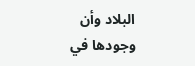البلاد وأن وجودها في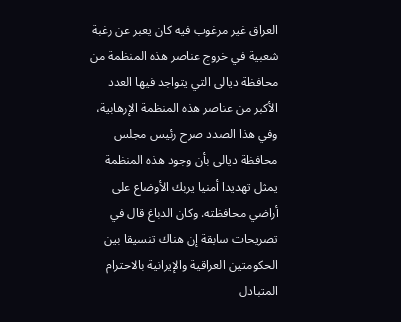العراق غير مرغوب فيه كان يعبر عن رغبة شعبية في خروج عناصر هذه المنظمة من محافظة ديالى التي يتواجد فيها العدد الأكبر من عناصر هذه المنظمة الإرهابية، وفي هذا الصدد صرح رئيس مجلس محافظة ديالى بأن وجود هذه المنظمة يمثل تهديدا أمنيا يربك الأوضاع على أراضي محافظته. وكان الدباغ قال في تصريحات سابقة إن هناك تنسيقا بين الحكومتين العراقية والإيرانية بالاحترام المتبادل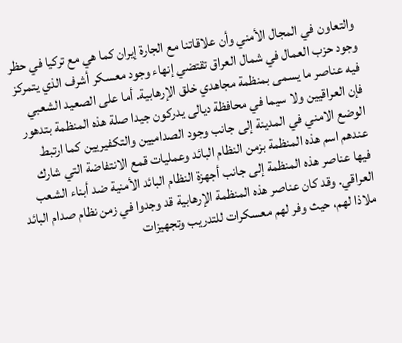والتعاون في المجال الأمني وأن علاقاتنا مع الجارة إيران كما هي مع تركيا في حظر وجود حزب العمال في شمال العراق تقتضي إنهاء وجود معسكر أشرف الذي يتمركز فيه عناصر ما يسمى بمنظمة مجاهدي خلق الإرهابية. أما على الصعيد الشعبي فإن العراقيين ولا سيما في محافظة ديالى يدركون جيدا صلة هذه المنظمة بتدهور الوضع الامني في المدينة إلى جانب وجود الصداميين والتكفيريين كما ارتبط عندهم اسم هذه المنظمة بزمن النظام البائد وعمليات قمع الانتفاضة التي شارك فيها عناصر هذه المنظمة إلى جانب أجهزة النظام البائد الأمنية ضد أبناء الشعب العراقي. وقد كان عناصر هذه المنظمة الإرهابية قد وجدوا في زمن نظام صدام البائد ملاذا لهم، حيث وفر لهم معسكرات للتدريب وتجهيزات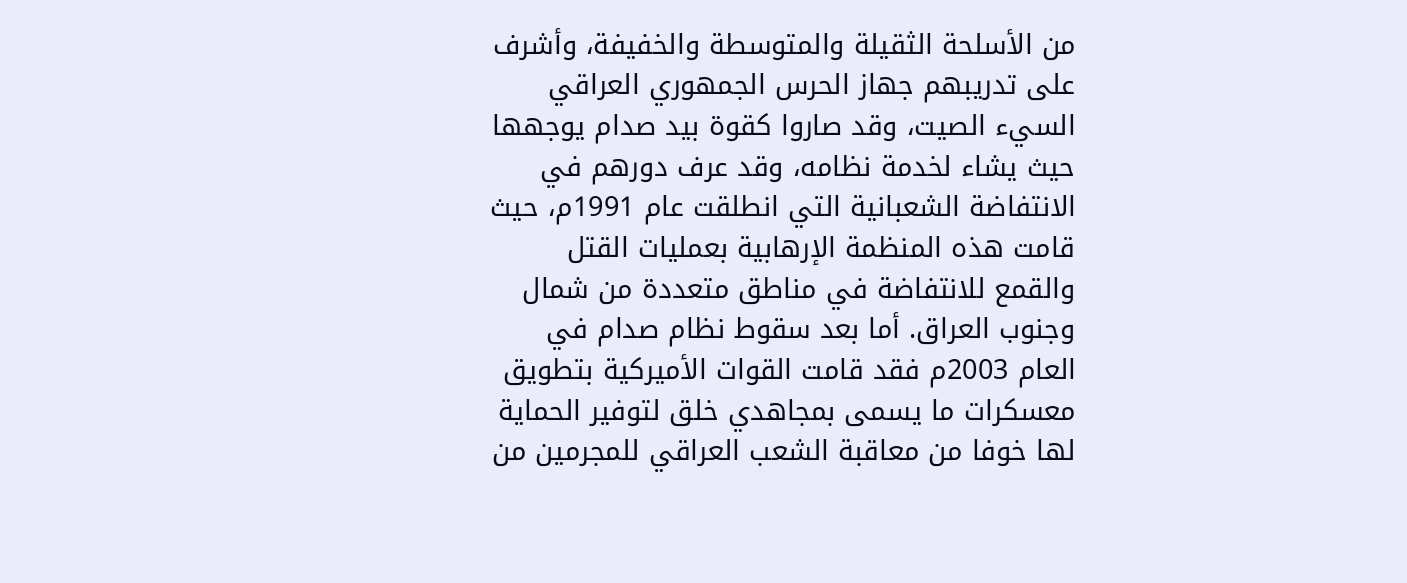من الأسلحة الثقيلة والمتوسطة والخفيفة، وأشرف على تدريبهم جهاز الحرس الجمهوري العراقي السيء الصيت، وقد صاروا كقوة بيد صدام يوجهها حيث يشاء لخدمة نظامه، وقد عرف دورهم في الانتفاضة الشعبانية التي انطلقت عام 1991م، حيث قامت هذه المنظمة الإرهابية بعمليات القتل والقمع للانتفاضة في مناطق متعددة من شمال وجنوب العراق. أما بعد سقوط نظام صدام في العام 2003م فقد قامت القوات الأميركية بتطويق معسكرات ما يسمى بمجاهدي خلق لتوفير الحماية لها خوفا من معاقبة الشعب العراقي للمجرمين من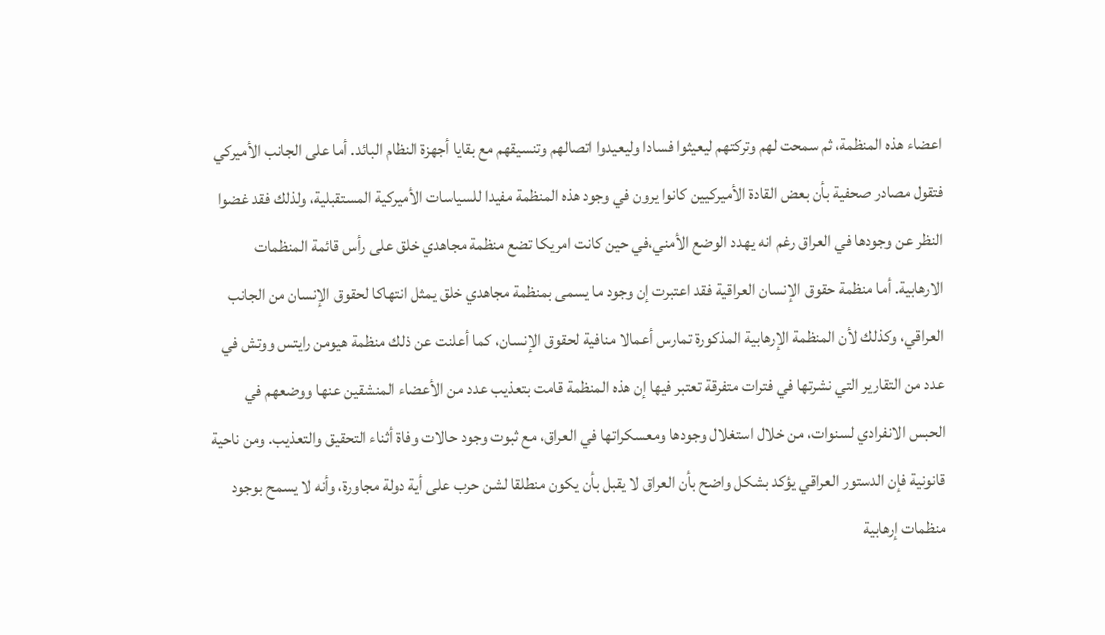اعضاء هذه المنظمة، ثم سمحت لهم وتركتهم ليعيثوا فسادا وليعيدوا اتصالهم وتنسيقهم مع بقايا أجهزة النظام البائد. أما على الجانب الأميركي فتقول مصادر صحفية بأن بعض القادة الأميركيين كانوا يرون في وجود هذه المنظمة مفيدا للسياسات الأميركية المستقبلية، ولذلك فقد غضوا النظر عن وجودها في العراق رغم انه يهدد الوضع الأمني،في حين كانت امريكا تضع منظمة مجاهدي خلق على رأس قائمة المنظمات الارهابية. أما منظمة حقوق الإنسان العراقية فقد اعتبرت إن وجود ما يسمى بمنظمة مجاهدي خلق يمثل انتهاكا لحقوق الإنسان من الجانب العراقي، وكذلك لأن المنظمة الإرهابية المذكورة تمارس أعمالا منافية لحقوق الإنسان، كما أعلنت عن ذلك منظمة هيومن رايتس ووتش في عدد من التقارير التي نشرتها في فترات متفرقة تعتبر فيها إن هذه المنظمة قامت بتعذيب عدد من الأعضاء المنشقين عنها ووضعهم في الحبس الانفرادي لسنوات، من خلال استغلال وجودها ومعسكراتها في العراق، مع ثبوت وجود حالات وفاة أثناء التحقيق والتعذيب. ومن ناحية قانونية فإن الدستور العراقي يؤكد بشكل واضح بأن العراق لا يقبل بأن يكون منطلقا لشن حرب على أية دولة مجاورة، وأنه لا يسمح بوجود منظمات إرهابية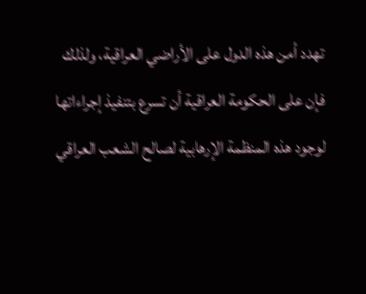تهدد أمن هذه الدول على الأراضي العراقية، ولذلك فإن على الحكومة العراقية أن تسرع بتنفيذ إجراءاتها لوجود هذه المنظمة الإرهابية لصالح الشعب العراقي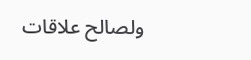ولصالح علاقات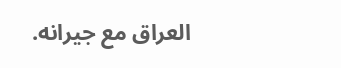العراق مع جيرانه.